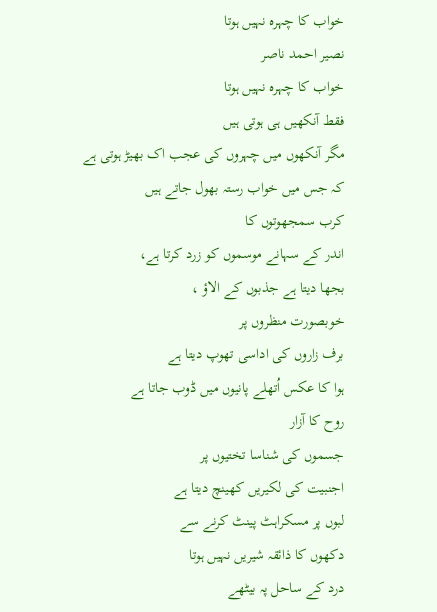خواب کا چہرہ نہیں ہوتا
نصیر احمد ناصر
خواب کا چہرہ نہیں ہوتا
فقط آنکھیں ہی ہوتی ہیں
مگر آنکھوں میں چہروں کی عجب اک بھیڑ ہوتی ہے
کہ جس میں خواب رستہ بھول جاتے ہیں
کرب سمجھوتوں کا
اندر کے سہانے موسموں کو زرد کرتا ہے،
بجھا دیتا ہے جذبوں کے الاؤ ،
خوبصورت منظروں پر
برف زاروں کی اداسی تھوپ دیتا ہے
ہوا کا عکس اُتھلے پانیوں میں ڈوب جاتا ہے
روح کا آزار
جسموں کی شناسا تختیوں پر
اجنبیت کی لکیریں کھینچ دیتا ہے
لبوں پر مسکراہٹ پینٹ کرنے سے
دکھوں کا ذائقہ شیریں نہیں ہوتا
درد کے ساحل پہ بیٹھے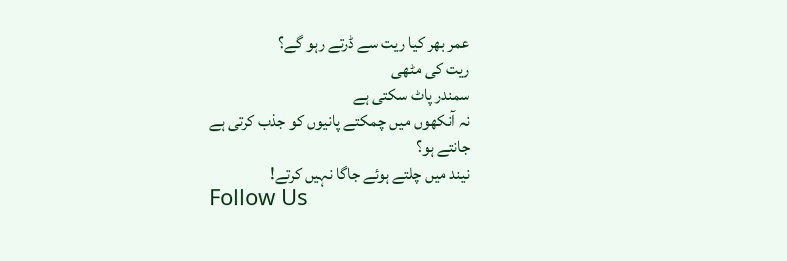عمر بھر کیا ریت سے ڈرتے رہو گے؟
ریت کی مٹھی
سمندر پاٹ سکتی ہے
نہ آنکھوں میں چمکتے پانیوں کو جذب کرتی ہے
جانتے ہو؟
نیند میں چلتے ہوئے جاگا نہیں کرتے!
Follow Us